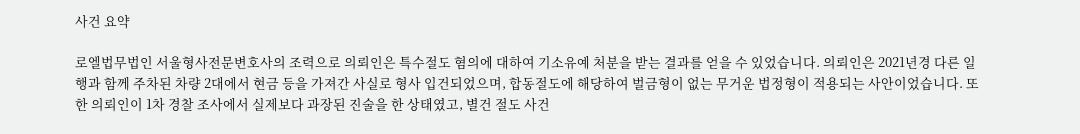사건 요약

로엘법무법인 서울형사전문변호사의 조력으로 의뢰인은 특수절도 혐의에 대하여 기소유예 처분을 받는 결과를 얻을 수 있었습니다. 의뢰인은 2021년경 다른 일행과 함께 주차된 차량 2대에서 현금 등을 가져간 사실로 형사 입건되었으며, 합동절도에 해당하여 벌금형이 없는 무거운 법정형이 적용되는 사안이었습니다. 또한 의뢰인이 1차 경찰 조사에서 실제보다 과장된 진술을 한 상태였고, 별건 절도 사건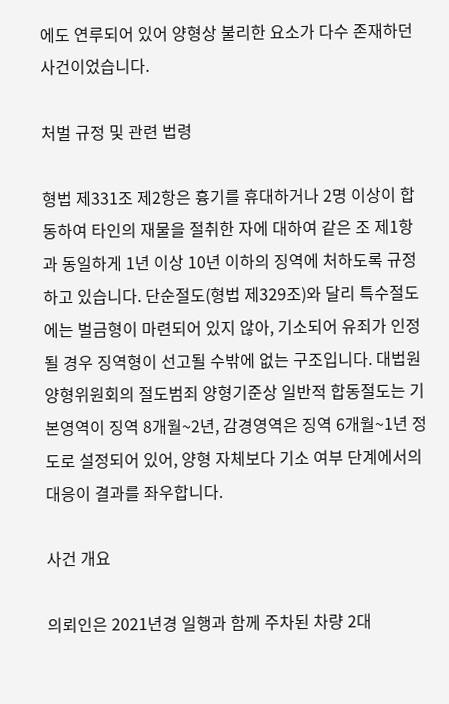에도 연루되어 있어 양형상 불리한 요소가 다수 존재하던 사건이었습니다.

처벌 규정 및 관련 법령

형법 제331조 제2항은 흉기를 휴대하거나 2명 이상이 합동하여 타인의 재물을 절취한 자에 대하여 같은 조 제1항과 동일하게 1년 이상 10년 이하의 징역에 처하도록 규정하고 있습니다. 단순절도(형법 제329조)와 달리 특수절도에는 벌금형이 마련되어 있지 않아, 기소되어 유죄가 인정될 경우 징역형이 선고될 수밖에 없는 구조입니다. 대법원 양형위원회의 절도범죄 양형기준상 일반적 합동절도는 기본영역이 징역 8개월~2년, 감경영역은 징역 6개월~1년 정도로 설정되어 있어, 양형 자체보다 기소 여부 단계에서의 대응이 결과를 좌우합니다.

사건 개요

의뢰인은 2021년경 일행과 함께 주차된 차량 2대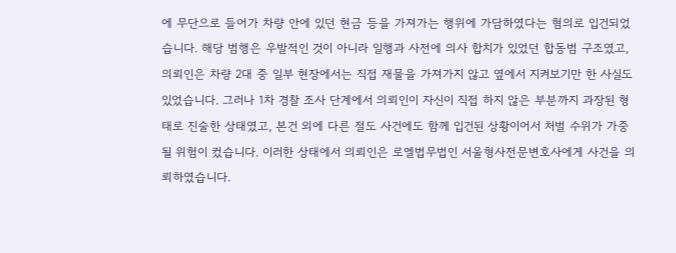에 무단으로 들어가 차량 안에 있던 현금 등을 가져가는 행위에 가담하였다는 혐의로 입건되었습니다. 해당 범행은 우발적인 것이 아니라 일행과 사전에 의사 합치가 있었던 합동범 구조였고, 의뢰인은 차량 2대 중 일부 현장에서는 직접 재물을 가져가지 않고 옆에서 지켜보기만 한 사실도 있었습니다. 그러나 1차 경찰 조사 단계에서 의뢰인이 자신이 직접 하지 않은 부분까지 과장된 형태로 진술한 상태였고, 본건 외에 다른 절도 사건에도 함께 입건된 상황이어서 처벌 수위가 가중될 위험이 컸습니다. 이러한 상태에서 의뢰인은 로엘법무법인 서울형사전문변호사에게 사건을 의뢰하였습니다.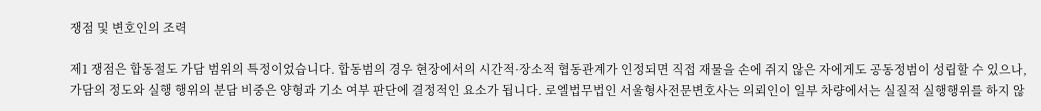쟁점 및 변호인의 조력

제1 쟁점은 합동절도 가담 범위의 특정이었습니다. 합동범의 경우 현장에서의 시간적·장소적 협동관계가 인정되면 직접 재물을 손에 쥐지 않은 자에게도 공동정범이 성립할 수 있으나, 가담의 정도와 실행 행위의 분담 비중은 양형과 기소 여부 판단에 결정적인 요소가 됩니다. 로엘법무법인 서울형사전문변호사는 의뢰인이 일부 차량에서는 실질적 실행행위를 하지 않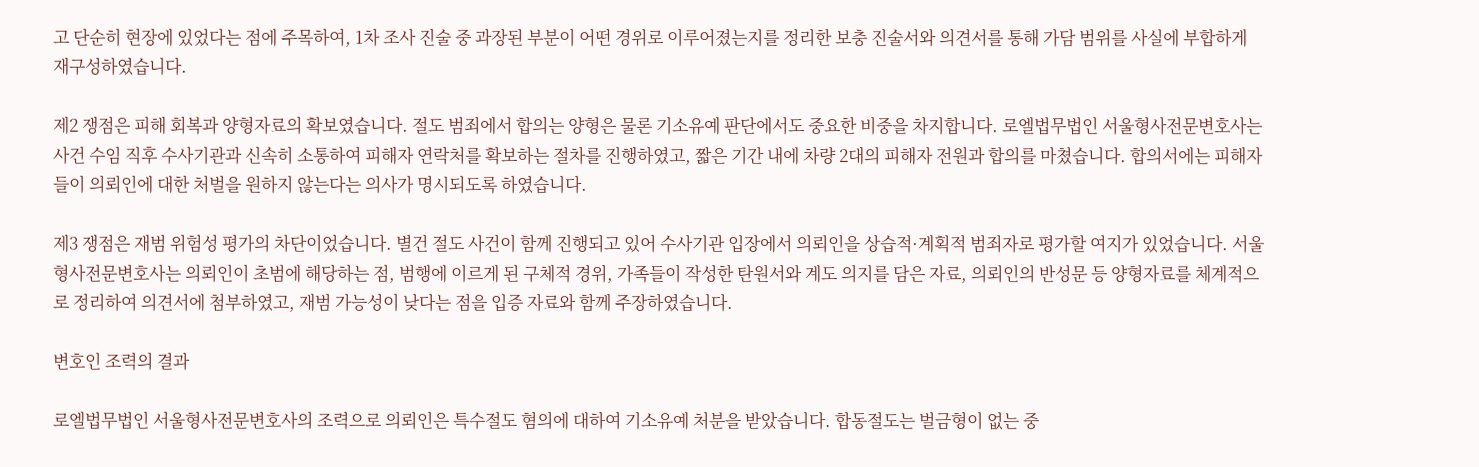고 단순히 현장에 있었다는 점에 주목하여, 1차 조사 진술 중 과장된 부분이 어떤 경위로 이루어졌는지를 정리한 보충 진술서와 의견서를 통해 가담 범위를 사실에 부합하게 재구성하였습니다.

제2 쟁점은 피해 회복과 양형자료의 확보였습니다. 절도 범죄에서 합의는 양형은 물론 기소유예 판단에서도 중요한 비중을 차지합니다. 로엘법무법인 서울형사전문변호사는 사건 수임 직후 수사기관과 신속히 소통하여 피해자 연락처를 확보하는 절차를 진행하였고, 짧은 기간 내에 차량 2대의 피해자 전원과 합의를 마쳤습니다. 합의서에는 피해자들이 의뢰인에 대한 처벌을 원하지 않는다는 의사가 명시되도록 하였습니다.

제3 쟁점은 재범 위험성 평가의 차단이었습니다. 별건 절도 사건이 함께 진행되고 있어 수사기관 입장에서 의뢰인을 상습적·계획적 범죄자로 평가할 여지가 있었습니다. 서울형사전문변호사는 의뢰인이 초범에 해당하는 점, 범행에 이르게 된 구체적 경위, 가족들이 작성한 탄원서와 계도 의지를 담은 자료, 의뢰인의 반성문 등 양형자료를 체계적으로 정리하여 의견서에 첨부하였고, 재범 가능성이 낮다는 점을 입증 자료와 함께 주장하였습니다.

변호인 조력의 결과

로엘법무법인 서울형사전문변호사의 조력으로 의뢰인은 특수절도 혐의에 대하여 기소유예 처분을 받았습니다. 합동절도는 벌금형이 없는 중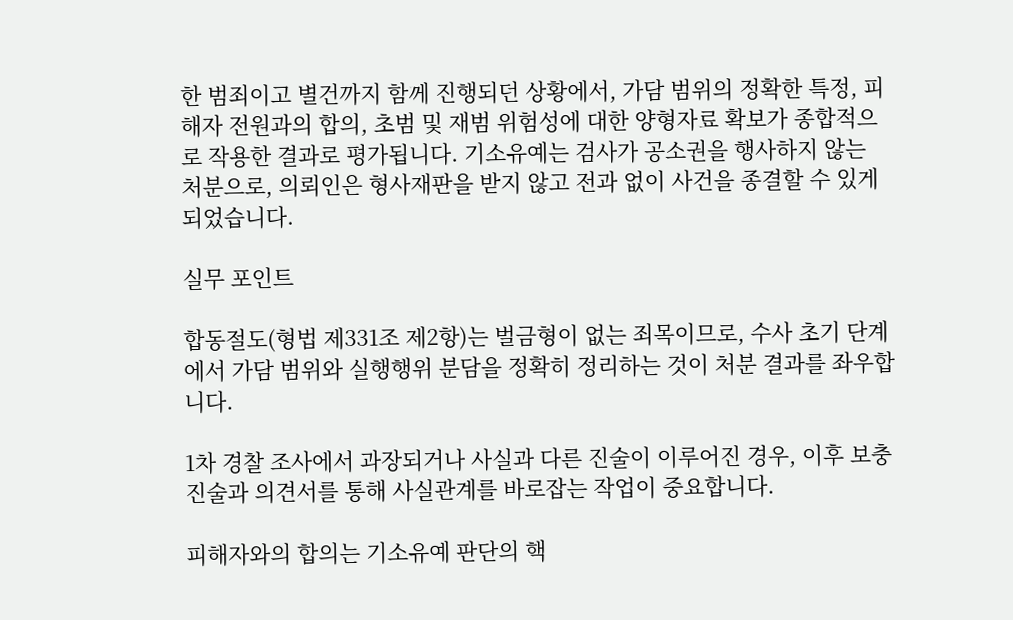한 범죄이고 별건까지 함께 진행되던 상황에서, 가담 범위의 정확한 특정, 피해자 전원과의 합의, 초범 및 재범 위험성에 대한 양형자료 확보가 종합적으로 작용한 결과로 평가됩니다. 기소유예는 검사가 공소권을 행사하지 않는 처분으로, 의뢰인은 형사재판을 받지 않고 전과 없이 사건을 종결할 수 있게 되었습니다.

실무 포인트

합동절도(형법 제331조 제2항)는 벌금형이 없는 죄목이므로, 수사 초기 단계에서 가담 범위와 실행행위 분담을 정확히 정리하는 것이 처분 결과를 좌우합니다.

1차 경찰 조사에서 과장되거나 사실과 다른 진술이 이루어진 경우, 이후 보충 진술과 의견서를 통해 사실관계를 바로잡는 작업이 중요합니다.

피해자와의 합의는 기소유예 판단의 핵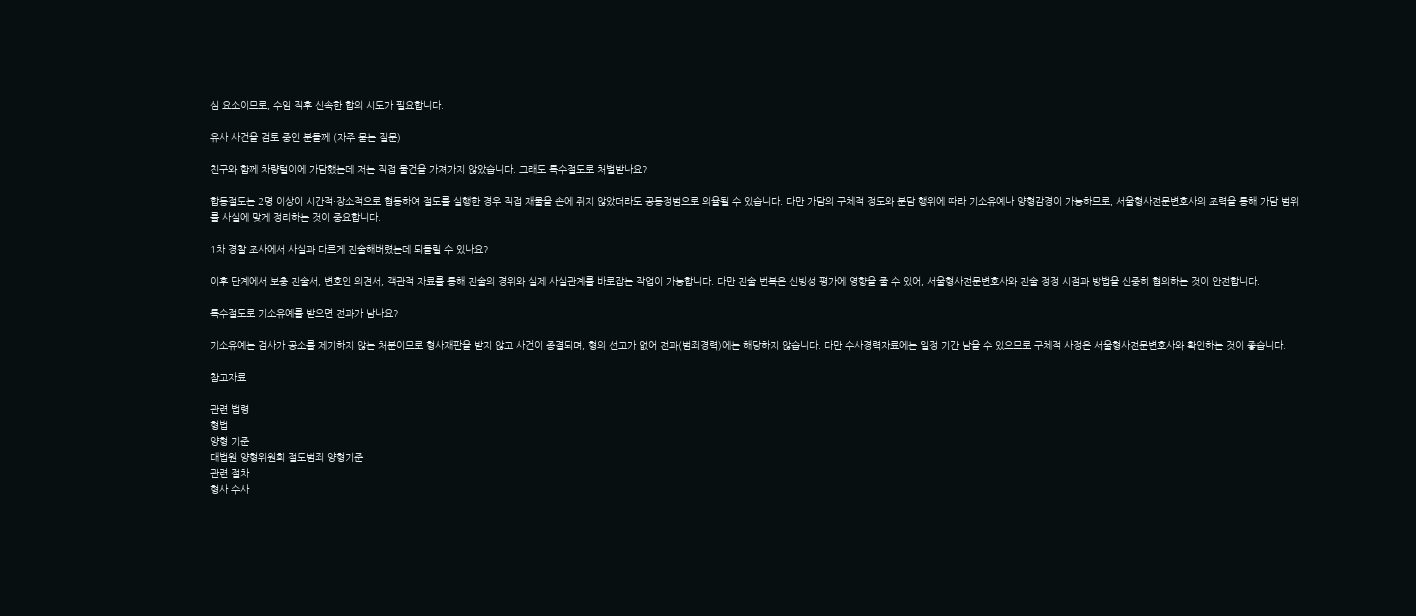심 요소이므로, 수임 직후 신속한 합의 시도가 필요합니다.

유사 사건을 검토 중인 분들께 (자주 묻는 질문)

친구와 함께 차량털이에 가담했는데 저는 직접 물건을 가져가지 않았습니다. 그래도 특수절도로 처벌받나요?

합동절도는 2명 이상이 시간적·장소적으로 협동하여 절도를 실행한 경우 직접 재물을 손에 쥐지 않았더라도 공동정범으로 의율될 수 있습니다. 다만 가담의 구체적 정도와 분담 행위에 따라 기소유예나 양형감경이 가능하므로, 서울형사전문변호사의 조력을 통해 가담 범위를 사실에 맞게 정리하는 것이 중요합니다.

1차 경찰 조사에서 사실과 다르게 진술해버렸는데 되돌릴 수 있나요?

이후 단계에서 보충 진술서, 변호인 의견서, 객관적 자료를 통해 진술의 경위와 실제 사실관계를 바로잡는 작업이 가능합니다. 다만 진술 번복은 신빙성 평가에 영향을 줄 수 있어, 서울형사전문변호사와 진술 정정 시점과 방법을 신중히 협의하는 것이 안전합니다.

특수절도로 기소유예를 받으면 전과가 남나요?

기소유예는 검사가 공소를 제기하지 않는 처분이므로 형사재판을 받지 않고 사건이 종결되며, 형의 선고가 없어 전과(범죄경력)에는 해당하지 않습니다. 다만 수사경력자료에는 일정 기간 남을 수 있으므로 구체적 사정은 서울형사전문변호사와 확인하는 것이 좋습니다.

참고자료

관련 법령
형법
양형 기준
대법원 양형위원회 절도범죄 양형기준
관련 절차
형사 수사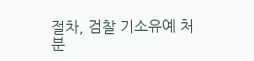절차, 검찰 기소유예 처분